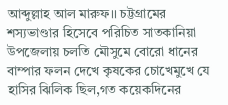আব্দুল্লাহ আল মারুফ।। চট্টগ্রামের শস্যভাণ্ডার হিসেবে পরিচিত সাতকানিয়া উপজেলায় চলতি মৌসুমে বোরো ধানের বাম্পার ফলন দেখে কৃষকের চোখেমুখে যে হাসির ঝিলিক ছিল,গত কয়েকদিনের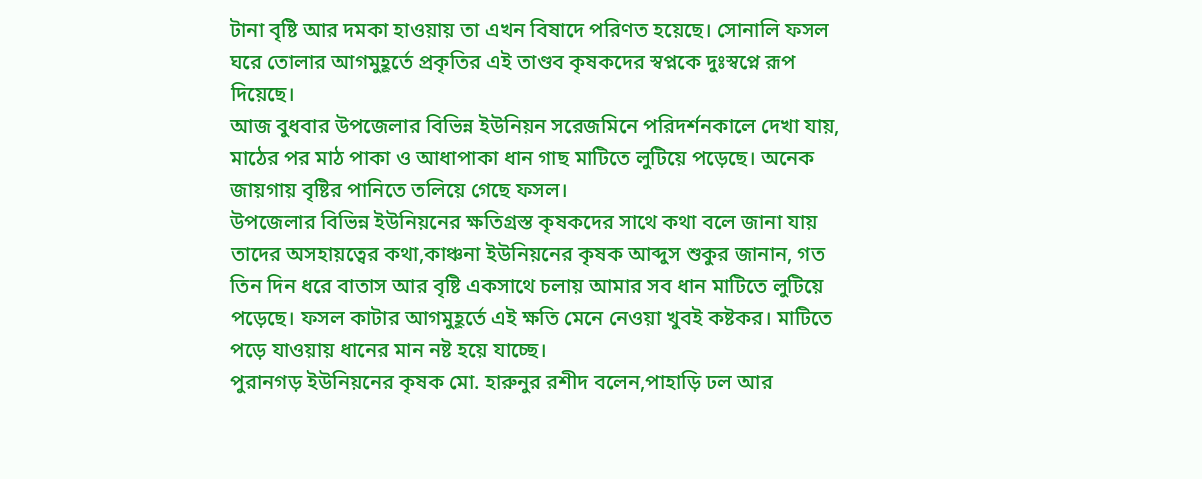টানা বৃষ্টি আর দমকা হাওয়ায় তা এখন বিষাদে পরিণত হয়েছে। সোনালি ফসল ঘরে তোলার আগমুহূর্তে প্রকৃতির এই তাণ্ডব কৃষকদের স্বপ্নকে দুঃস্বপ্নে রূপ দিয়েছে।
আজ বুধবার উপজেলার বিভিন্ন ইউনিয়ন সরেজমিনে পরিদর্শনকালে দেখা যায়, মাঠের পর মাঠ পাকা ও আধাপাকা ধান গাছ মাটিতে লুটিয়ে পড়েছে। অনেক জায়গায় বৃষ্টির পানিতে তলিয়ে গেছে ফসল।
উপজেলার বিভিন্ন ইউনিয়নের ক্ষতিগ্রস্ত কৃষকদের সাথে কথা বলে জানা যায় তাদের অসহায়ত্বের কথা,কাঞ্চনা ইউনিয়নের কৃষক আব্দুস শুকুর জানান, গত তিন দিন ধরে বাতাস আর বৃষ্টি একসাথে চলায় আমার সব ধান মাটিতে লুটিয়ে পড়েছে। ফসল কাটার আগমুহূর্তে এই ক্ষতি মেনে নেওয়া খুবই কষ্টকর। মাটিতে পড়ে যাওয়ায় ধানের মান নষ্ট হয়ে যাচ্ছে।
পুরানগড় ইউনিয়নের কৃষক মো. হারুনুর রশীদ বলেন,পাহাড়ি ঢল আর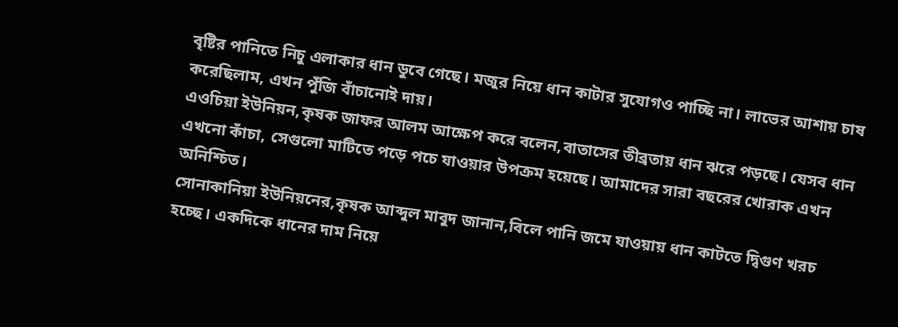বৃষ্টির পানিতে নিচু এলাকার ধান ডুবে গেছে। মজুর নিয়ে ধান কাটার সুযোগও পাচ্ছি না। লাভের আশায় চাষ করেছিলাম, এখন পুঁজি বাঁচানোই দায়।
এওচিয়া ইউনিয়ন,কৃষক জাফর আলম আক্ষেপ করে বলেন,বাতাসের তীব্রতায় ধান ঝরে পড়ছে। যেসব ধান এখনো কাঁচা, সেগুলো মাটিতে পড়ে পচে যাওয়ার উপক্রম হয়েছে। আমাদের সারা বছরের খোরাক এখন অনিশ্চিত।
সোনাকানিয়া ইউনিয়নের,কৃষক আব্দুল মাবুদ জানান,বিলে পানি জমে যাওয়ায় ধান কাটতে দ্বিগুণ খরচ হচ্ছে। একদিকে ধানের দাম নিয়ে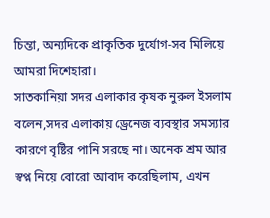চিন্তা, অন্যদিকে প্রাকৃতিক দুর্যোগ-সব মিলিয়ে আমরা দিশেহারা।
সাতকানিয়া সদর এলাকার কৃষক নুরুল ইসলাম বলেন,সদর এলাকায় ড্রেনেজ ব্যবস্থার সমস্যার কারণে বৃষ্টির পানি সরছে না। অনেক শ্রম আর স্বপ্ন নিয়ে বোরো আবাদ করেছিলাম, এখন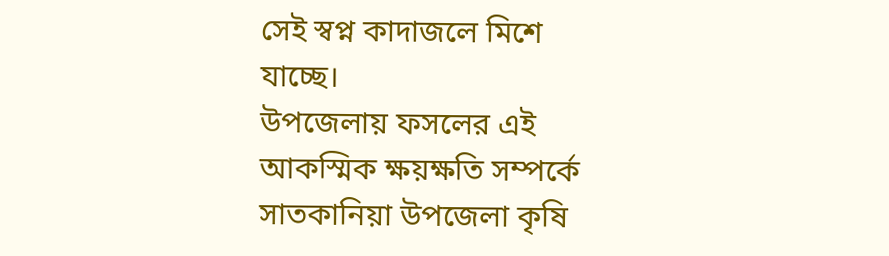সেই স্বপ্ন কাদাজলে মিশে যাচ্ছে।
উপজেলায় ফসলের এই আকস্মিক ক্ষয়ক্ষতি সম্পর্কে সাতকানিয়া উপজেলা কৃষি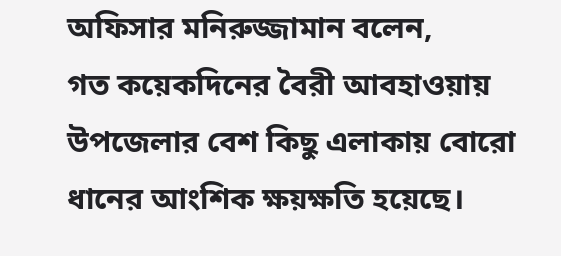অফিসার মনিরুজ্জামান বলেন,
গত কয়েকদিনের বৈরী আবহাওয়ায় উপজেলার বেশ কিছু এলাকায় বোরো ধানের আংশিক ক্ষয়ক্ষতি হয়েছে।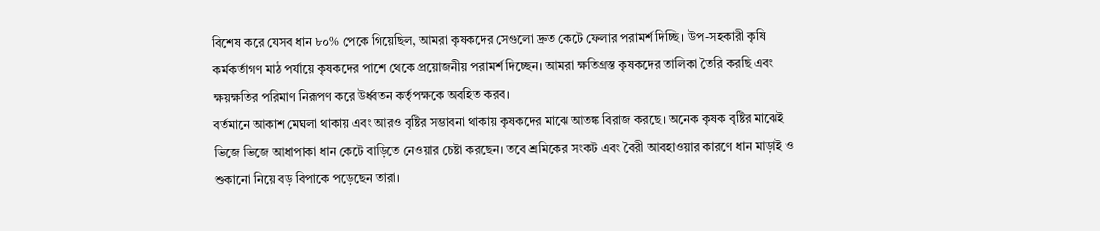বিশেষ করে যেসব ধান ৮০% পেকে গিয়েছিল, আমরা কৃষকদের সেগুলো দ্রুত কেটে ফেলার পরামর্শ দিচ্ছি। উপ-সহকারী কৃষি কর্মকর্তাগণ মাঠ পর্যায়ে কৃষকদের পাশে থেকে প্রয়োজনীয় পরামর্শ দিচ্ছেন। আমরা ক্ষতিগ্রস্ত কৃষকদের তালিকা তৈরি করছি এবং ক্ষয়ক্ষতির পরিমাণ নিরূপণ করে উর্ধ্বতন কর্তৃপক্ষকে অবহিত করব।
বর্তমানে আকাশ মেঘলা থাকায় এবং আরও বৃষ্টির সম্ভাবনা থাকায় কৃষকদের মাঝে আতঙ্ক বিরাজ করছে। অনেক কৃষক বৃষ্টির মাঝেই ভিজে ভিজে আধাপাকা ধান কেটে বাড়িতে নেওয়ার চেষ্টা করছেন। তবে শ্রমিকের সংকট এবং বৈরী আবহাওয়ার কারণে ধান মাড়াই ও শুকানো নিয়ে বড় বিপাকে পড়েছেন তারা।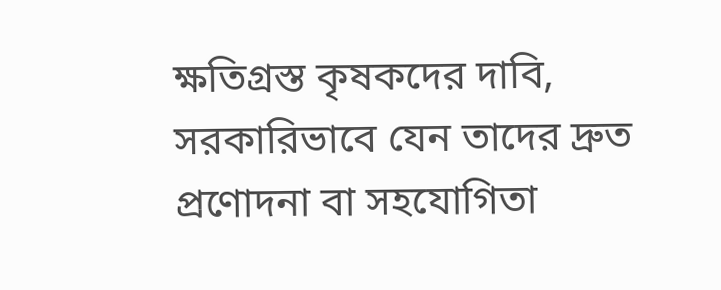ক্ষতিগ্রস্ত কৃষকদের দাবি, সরকারিভাবে যেন তাদের দ্রুত প্রণোদনা বা সহযোগিতা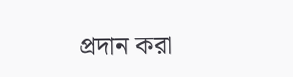প্রদান করা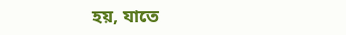হয়, যাতে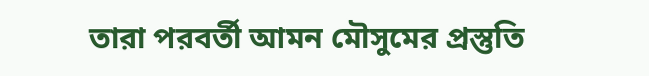তারা পরবর্তী আমন মৌসুমের প্রস্তুতি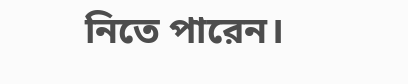নিতে পারেন।